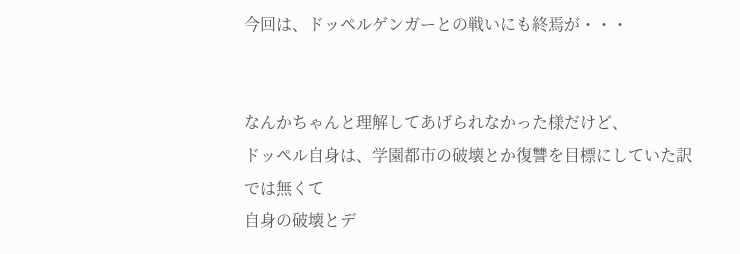今回は、ドッペルゲンガーとの戦いにも終焉が・・・


なんかちゃんと理解してあげられなかった様だけど、
ドッペル自身は、学園都市の破壊とか復讐を目標にしていた訳では無くて
自身の破壊とデ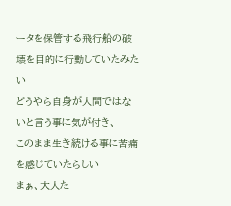ータを保管する飛行船の破壊を目的に行動していたみたい
どうやら自身が人間ではないと言う事に気が付き、
このまま生き続ける事に苦痛を感じていたらしい
まぁ、大人た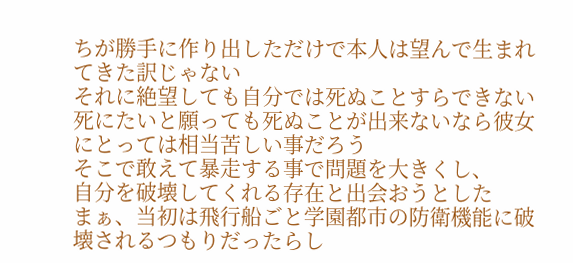ちが勝手に作り出しただけで本人は望んで生まれてきた訳じゃない
それに絶望しても自分では死ぬことすらできない
死にたいと願っても死ぬことが出来ないなら彼女にとっては相当苦しい事だろう
そこで敢えて暴走する事で問題を大きくし、
自分を破壊してくれる存在と出会おうとした
まぁ、当初は飛行船ごと学園都市の防衛機能に破壊されるつもりだったらし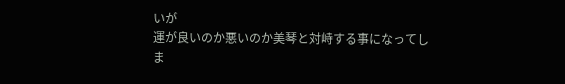いが
運が良いのか悪いのか美琴と対峙する事になってしま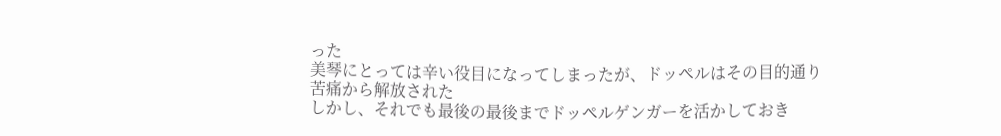った
美琴にとっては辛い役目になってしまったが、ドッペルはその目的通り苦痛から解放された
しかし、それでも最後の最後までドッペルゲンガーを活かしておき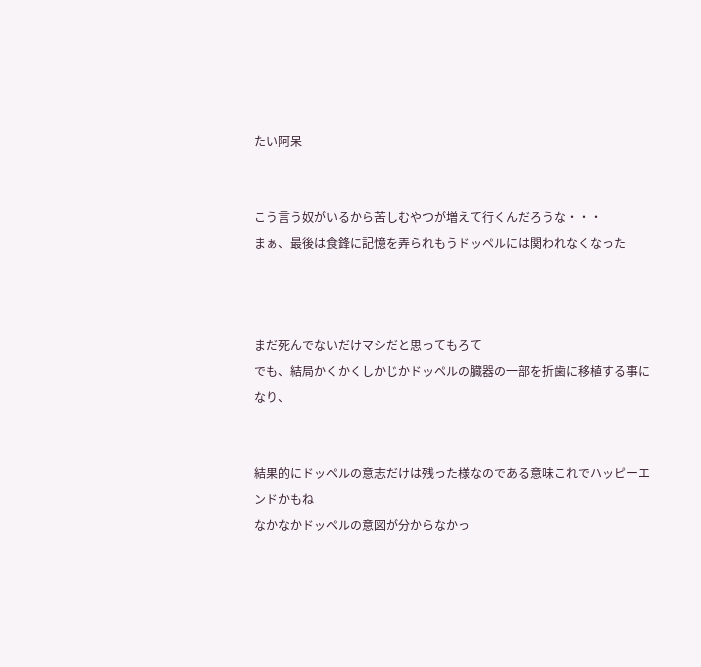たい阿呆


こう言う奴がいるから苦しむやつが増えて行くんだろうな・・・
まぁ、最後は食鋒に記憶を弄られもうドッペルには関われなくなった



まだ死んでないだけマシだと思ってもろて
でも、結局かくかくしかじかドッペルの臓器の一部を折歯に移植する事になり、


結果的にドッペルの意志だけは残った様なのである意味これでハッピーエンドかもね
なかなかドッペルの意図が分からなかっ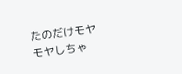たのだけモヤモヤしちゃ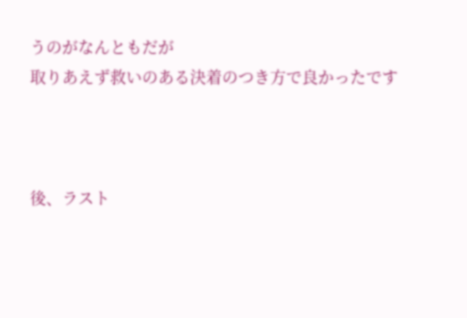うのがなんともだが
取りあえず救いのある決着のつき方で良かったです



後、ラスト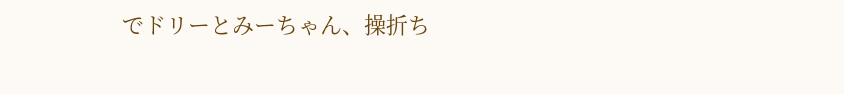でドリーとみーちゃん、操折ち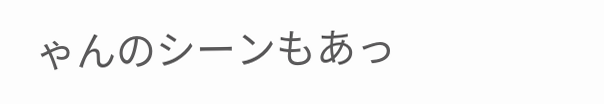ゃんのシーンもあっ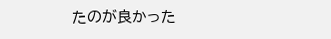たのが良かった